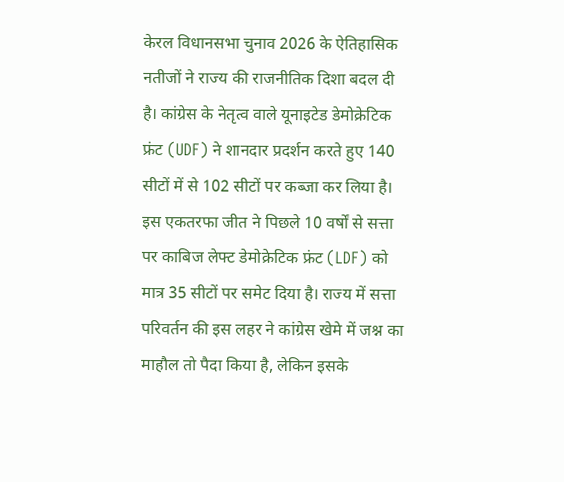केरल विधानसभा चुनाव 2026 के ऐतिहासिक नतीजों ने राज्य की राजनीतिक दिशा बदल दी है। कांग्रेस के नेतृत्व वाले यूनाइटेड डेमोक्रेटिक फ्रंट (UDF) ने शानदार प्रदर्शन करते हुए 140 सीटों में से 102 सीटों पर कब्जा कर लिया है। इस एकतरफा जीत ने पिछले 10 वर्षों से सत्ता पर काबिज लेफ्ट डेमोक्रेटिक फ्रंट (LDF) को मात्र 35 सीटों पर समेट दिया है। राज्य में सत्ता परिवर्तन की इस लहर ने कांग्रेस खेमे में जश्न का माहौल तो पैदा किया है, लेकिन इसके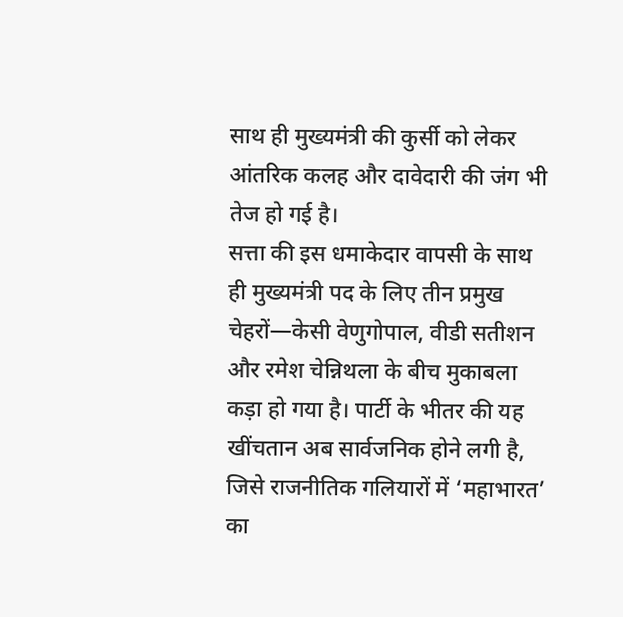साथ ही मुख्यमंत्री की कुर्सी को लेकर आंतरिक कलह और दावेदारी की जंग भी तेज हो गई है।
सत्ता की इस धमाकेदार वापसी के साथ ही मुख्यमंत्री पद के लिए तीन प्रमुख चेहरों—केसी वेणुगोपाल, वीडी सतीशन और रमेश चेन्निथला के बीच मुकाबला कड़ा हो गया है। पार्टी के भीतर की यह खींचतान अब सार्वजनिक होने लगी है, जिसे राजनीतिक गलियारों में ‘महाभारत’ का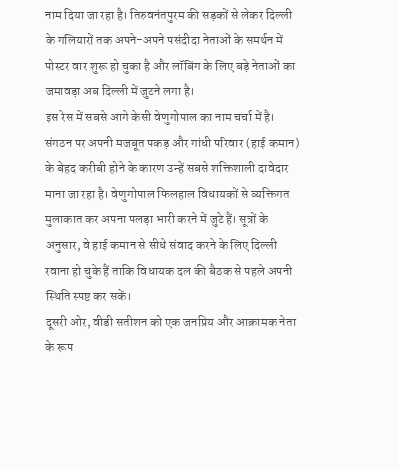नाम दिया जा रहा है। तिरुवनंतपुरम की सड़कों से लेकर दिल्ली के गलियारों तक अपने-अपने पसंदीदा नेताओं के समर्थन में पोस्टर वार शुरू हो चुका है और लॉबिंग के लिए बड़े नेताओं का जमावड़ा अब दिल्ली में जुटने लगा है।
इस रेस में सबसे आगे केसी वेणुगोपाल का नाम चर्चा में है। संगठन पर अपनी मजबूत पकड़ और गांधी परिवार (हाई कमान) के बेहद करीबी होने के कारण उन्हें सबसे शक्तिशाली दावेदार माना जा रहा है। वेणुगोपाल फिलहाल विधायकों से व्यक्तिगत मुलाकात कर अपना पलड़ा भारी करने में जुटे हैं। सूत्रों के अनुसार, वे हाई कमान से सीधे संवाद करने के लिए दिल्ली रवाना हो चुके हैं ताकि विधायक दल की बैठक से पहले अपनी स्थिति स्पष्ट कर सकें।
दूसरी ओर, वीडी सतीशन को एक जनप्रिय और आक्रामक नेता के रूप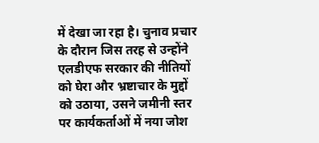में देखा जा रहा है। चुनाव प्रचार के दौरान जिस तरह से उन्होंने एलडीएफ सरकार की नीतियों को घेरा और भ्रष्टाचार के मुद्दों को उठाया, उसने जमीनी स्तर पर कार्यकर्ताओं में नया जोश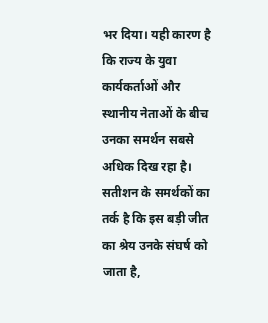भर दिया। यही कारण है कि राज्य के युवा कार्यकर्ताओं और स्थानीय नेताओं के बीच उनका समर्थन सबसे अधिक दिख रहा है। सतीशन के समर्थकों का तर्क है कि इस बड़ी जीत का श्रेय उनके संघर्ष को जाता है,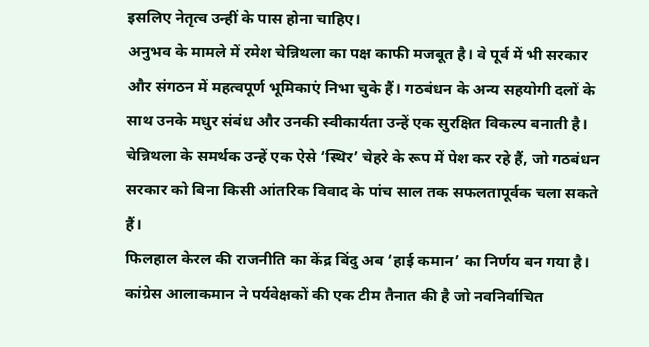इसलिए नेतृत्व उन्हीं के पास होना चाहिए।
अनुभव के मामले में रमेश चेन्निथला का पक्ष काफी मजबूत है। वे पूर्व में भी सरकार और संगठन में महत्वपूर्ण भूमिकाएं निभा चुके हैं। गठबंधन के अन्य सहयोगी दलों के साथ उनके मधुर संबंध और उनकी स्वीकार्यता उन्हें एक सुरक्षित विकल्प बनाती है। चेन्निथला के समर्थक उन्हें एक ऐसे ‘स्थिर’ चेहरे के रूप में पेश कर रहे हैं, जो गठबंधन सरकार को बिना किसी आंतरिक विवाद के पांच साल तक सफलतापूर्वक चला सकते हैं।
फिलहाल केरल की राजनीति का केंद्र बिंदु अब ‘हाई कमान’ का निर्णय बन गया है। कांग्रेस आलाकमान ने पर्यवेक्षकों की एक टीम तैनात की है जो नवनिर्वाचित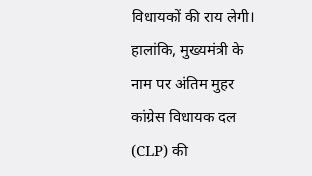विधायकों की राय लेगी। हालांकि, मुख्यमंत्री के नाम पर अंतिम मुहर कांग्रेस विधायक दल (CLP) की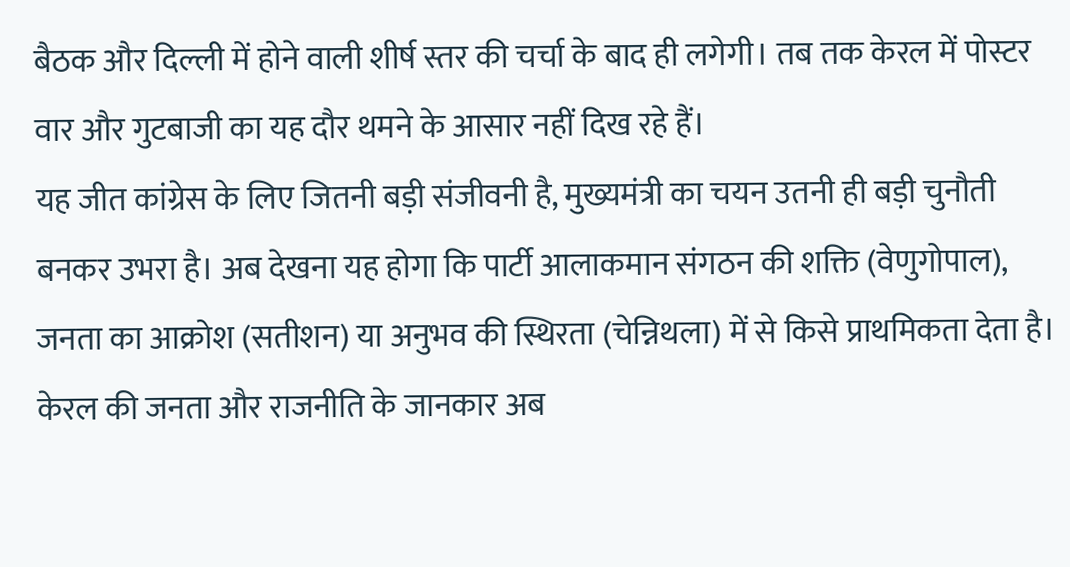बैठक और दिल्ली में होने वाली शीर्ष स्तर की चर्चा के बाद ही लगेगी। तब तक केरल में पोस्टर वार और गुटबाजी का यह दौर थमने के आसार नहीं दिख रहे हैं।
यह जीत कांग्रेस के लिए जितनी बड़ी संजीवनी है, मुख्यमंत्री का चयन उतनी ही बड़ी चुनौती बनकर उभरा है। अब देखना यह होगा कि पार्टी आलाकमान संगठन की शक्ति (वेणुगोपाल), जनता का आक्रोश (सतीशन) या अनुभव की स्थिरता (चेन्निथला) में से किसे प्राथमिकता देता है। केरल की जनता और राजनीति के जानकार अब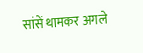सांसें थामकर अगले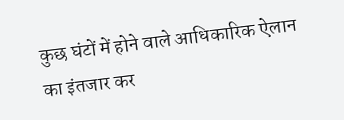कुछ घंटों में होने वाले आधिकारिक ऐलान का इंतजार कर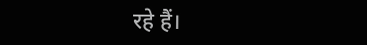रहे हैं।